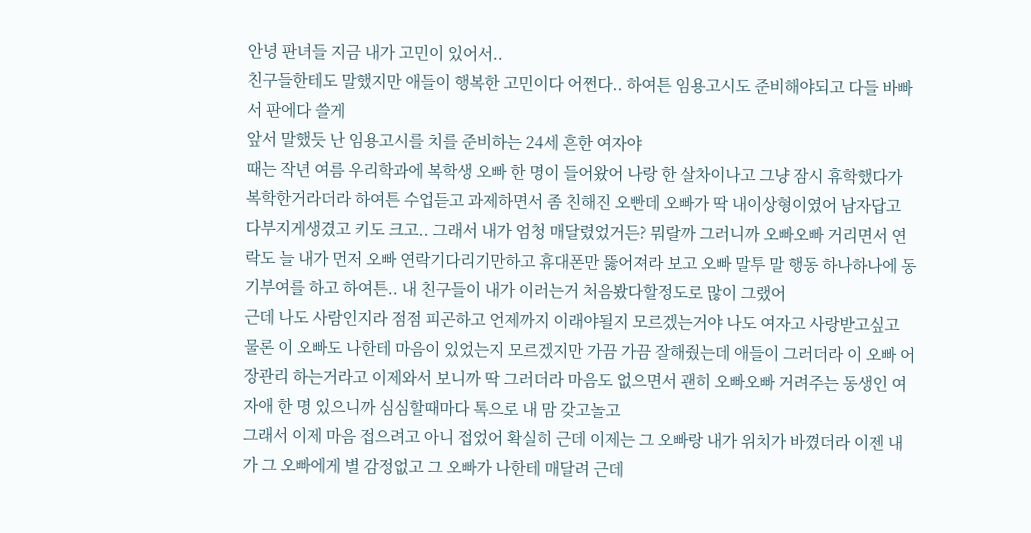안녕 판녀들 지금 내가 고민이 있어서..
친구들한테도 말했지만 애들이 행복한 고민이다 어쩐다.. 하여튼 임용고시도 준비해야되고 다들 바빠서 판에다 쓸게
앞서 말했듯 난 임용고시를 치를 준비하는 24세 흔한 여자야
때는 작년 여름 우리학과에 복학생 오빠 한 명이 들어왔어 나랑 한 살차이나고 그냥 잠시 휴학했다가 복학한거라더라 하여튼 수업듣고 과제하면서 좀 친해진 오빤데 오빠가 딱 내이상형이였어 남자답고 다부지게생겼고 키도 크고.. 그래서 내가 엄청 매달렸었거든? 뭐랄까 그러니까 오빠오빠 거리면서 연락도 늘 내가 먼저 오빠 연락기다리기만하고 휴대폰만 뚫어져라 보고 오빠 말투 말 행동 하나하나에 동기부여를 하고 하여튼.. 내 친구들이 내가 이러는거 처음봤다할정도로 많이 그랬어
근데 나도 사람인지라 점점 피곤하고 언제까지 이래야될지 모르겠는거야 나도 여자고 사랑받고싶고 물론 이 오빠도 나한테 마음이 있었는지 모르겠지만 가끔 가끔 잘해줬는데 애들이 그러더라 이 오빠 어장관리 하는거라고 이제와서 보니까 딱 그러더라 마음도 없으면서 괜히 오빠오빠 거려주는 동생인 여자애 한 명 있으니까 심심할때마다 톡으로 내 맘 갖고놀고
그래서 이제 마음 접으려고 아니 접었어 확실히 근데 이제는 그 오빠랑 내가 위치가 바꼈더라 이젠 내가 그 오빠에게 별 감정없고 그 오빠가 나한테 매달려 근데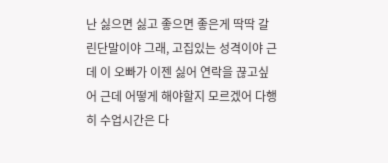난 싫으면 싫고 좋으면 좋은게 딱딱 갈린단말이야 그래, 고집있는 성격이야 근데 이 오빠가 이젠 싫어 연락을 끊고싶어 근데 어떻게 해야할지 모르겠어 다행히 수업시간은 다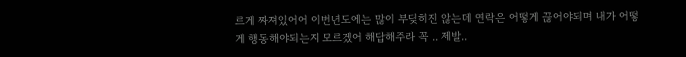르게 짜져있어어 이번년도에는 많이 부딪히진 않는데 연락은 어떻게 끊어야되며 내가 어떻게 행동해야되는지 모르겠어 해답해주라 꼭 .. 제발..